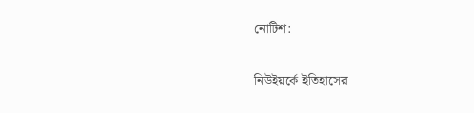নোটিশ:

নিউইয়র্কে ইতিহাসের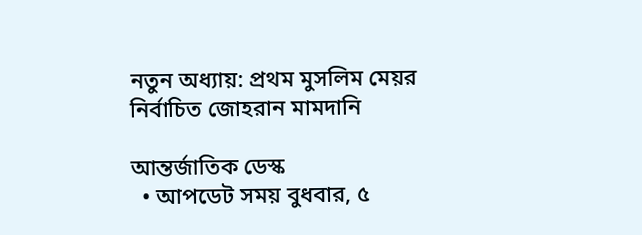নতুন অধ্যায়: প্রথম মুসলিম মেয়র নির্বাচিত জোহরান মামদানি

আন্তর্জাতিক ডেস্ক
  • আপডেট সময় বুধবার, ৫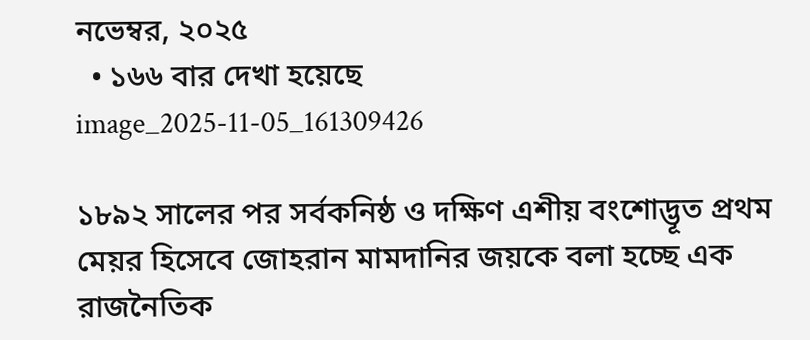নভেম্বর, ২০২৫
  • ১৬৬ বার দেখা হয়েছে
image_2025-11-05_161309426

১৮৯২ সালের পর সর্বকনিষ্ঠ ও দক্ষিণ এশীয় বংশোদ্ভূত প্রথম মেয়র হিসেবে জোহরান মামদানির জয়কে বলা হচ্ছে এক রাজনৈতিক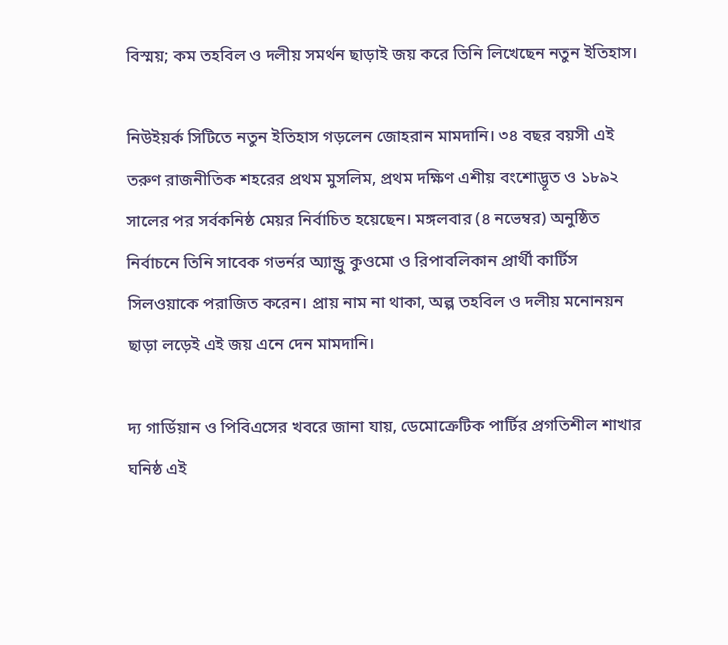বিস্ময়; কম তহবিল ও দলীয় সমর্থন ছাড়াই জয় করে তিনি লিখেছেন নতুন ইতিহাস।

নিউইয়র্ক সিটিতে নতুন ইতিহাস গড়লেন জোহরান মামদানি। ৩৪ বছর বয়সী এই তরুণ রাজনীতিক শহরের প্রথম মুসলিম, প্রথম দক্ষিণ এশীয় বংশোদ্ভূত ও ১৮৯২ সালের পর সর্বকনিষ্ঠ মেয়র নির্বাচিত হয়েছেন। মঙ্গলবার (৪ নভেম্বর) অনুষ্ঠিত নির্বাচনে তিনি সাবেক গভর্নর অ্যান্ড্রু কুওমো ও রিপাবলিকান প্রার্থী কার্টিস সিলওয়াকে পরাজিত করেন। প্রায় নাম না থাকা, অল্প তহবিল ও দলীয় মনোনয়ন ছাড়া লড়েই এই জয় এনে দেন মামদানি।

দ্য গার্ডিয়ান ও পিবিএসের খবরে জানা যায়, ডেমোক্রেটিক পার্টির প্রগতিশীল শাখার ঘনিষ্ঠ এই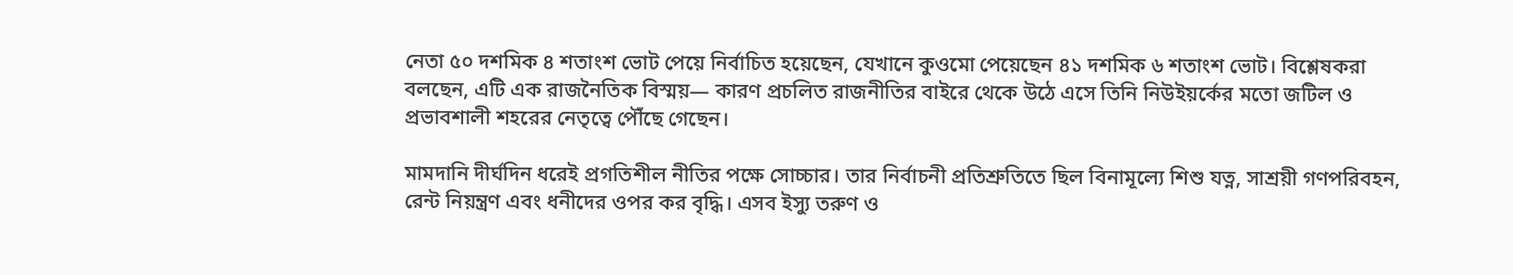নেতা ৫০ দশমিক ৪ শতাংশ ভোট পেয়ে নির্বাচিত হয়েছেন, যেখানে কুওমো পেয়েছেন ৪১ দশমিক ৬ শতাংশ ভোট। বিশ্লেষকরা বলছেন, এটি এক রাজনৈতিক বিস্ময়— কারণ প্রচলিত রাজনীতির বাইরে থেকে উঠে এসে তিনি নিউইয়র্কের মতো জটিল ও প্রভাবশালী শহরের নেতৃত্বে পৌঁছে গেছেন।

মামদানি দীর্ঘদিন ধরেই প্রগতিশীল নীতির পক্ষে সোচ্চার। তার নির্বাচনী প্রতিশ্রুতিতে ছিল বিনামূল্যে শিশু যত্ন, সাশ্রয়ী গণপরিবহন, রেন্ট নিয়ন্ত্রণ এবং ধনীদের ওপর কর বৃদ্ধি। এসব ইস্যু তরুণ ও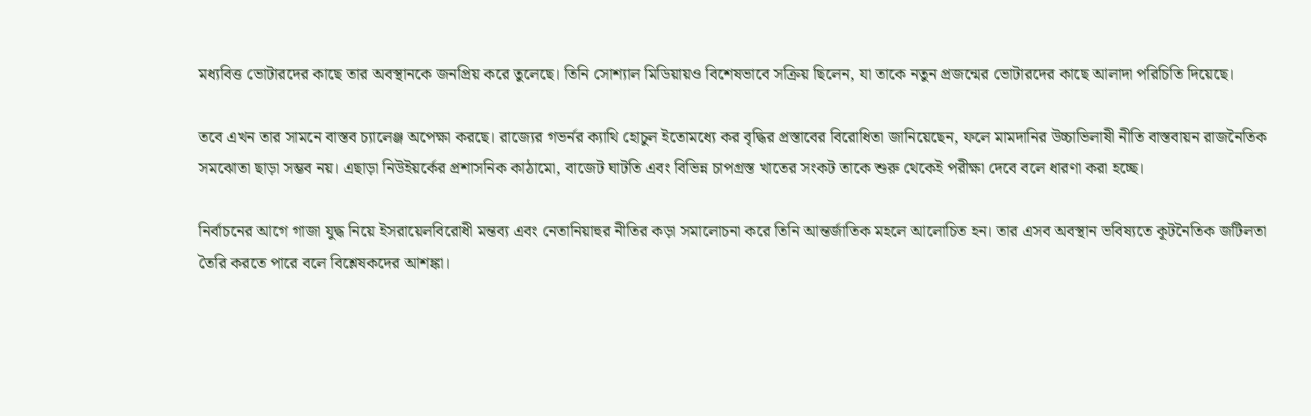মধ্যবিত্ত ভোটারদের কাছে তার অবস্থানকে জনপ্রিয় করে তুলেছে। তিনি সোশ্যাল মিডিয়ায়ও বিশেষভাবে সক্রিয় ছিলেন, যা তাকে নতুন প্রজন্মের ভোটারদের কাছে আলাদা পরিচিতি দিয়েছে।

তবে এখন তার সামনে বাস্তব চ্যালেঞ্জ অপেক্ষা করছে। রাজ্যের গভর্নর ক্যাথি হোচুল ইতোমধ্যে কর বৃদ্ধির প্রস্তাবের বিরোধিতা জানিয়েছেন, ফলে মামদানির উচ্চাভিলাষী নীতি বাস্তবায়ন রাজনৈতিক সমঝোতা ছাড়া সম্ভব নয়। এছাড়া নিউইয়র্কের প্রশাসনিক কাঠামো, বাজেট ঘাটতি এবং বিভিন্ন চাপগ্রস্ত খাতের সংকট তাকে শুরু থেকেই পরীক্ষা দেবে বলে ধারণা করা হচ্ছে।

নির্বাচনের আগে গাজা যুদ্ধ নিয়ে ইসরায়েলবিরোধী মন্তব্য এবং নেতানিয়াহুর নীতির কড়া সমালোচনা করে তিনি আন্তর্জাতিক মহলে আলোচিত হন। তার এসব অবস্থান ভবিষ্যতে কূটনৈতিক জটিলতা তৈরি করতে পারে বলে বিশ্লেষকদের আশঙ্কা।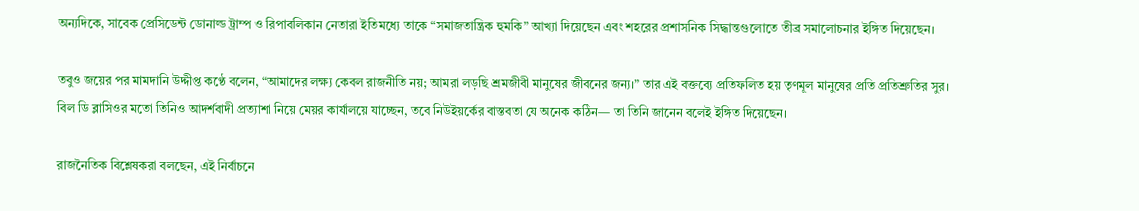অন্যদিকে, সাবেক প্রেসিডেন্ট ডোনাল্ড ট্রাম্প ও রিপাবলিকান নেতারা ইতিমধ্যে তাকে “সমাজতান্ত্রিক হুমকি” আখ্যা দিয়েছেন এবং শহরের প্রশাসনিক সিদ্ধান্তগুলোতে তীব্র সমালোচনার ইঙ্গিত দিয়েছেন।

তবুও জয়ের পর মামদানি উদ্দীপ্ত কণ্ঠে বলেন, “আমাদের লক্ষ্য কেবল রাজনীতি নয়; আমরা লড়ছি শ্রমজীবী মানুষের জীবনের জন্য।” তার এই বক্তব্যে প্রতিফলিত হয় তৃণমূল মানুষের প্রতি প্রতিশ্রুতির সুর। বিল ডি ব্লাসিওর মতো তিনিও আদর্শবাদী প্রত্যাশা নিয়ে মেয়র কার্যালয়ে যাচ্ছেন, তবে নিউইয়র্কের বাস্তবতা যে অনেক কঠিন— তা তিনি জানেন বলেই ইঙ্গিত দিয়েছেন।

রাজনৈতিক বিশ্লেষকরা বলছেন, এই নির্বাচনে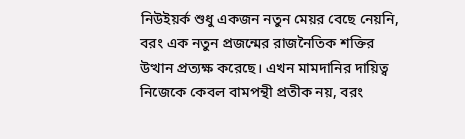নিউইয়র্ক শুধু একজন নতুন মেয়র বেছে নেয়নি, বরং এক নতুন প্রজন্মের রাজনৈতিক শক্তির উত্থান প্রত্যক্ষ করেছে। এখন মামদানির দায়িত্ব নিজেকে কেবল বামপন্থী প্রতীক নয়, বরং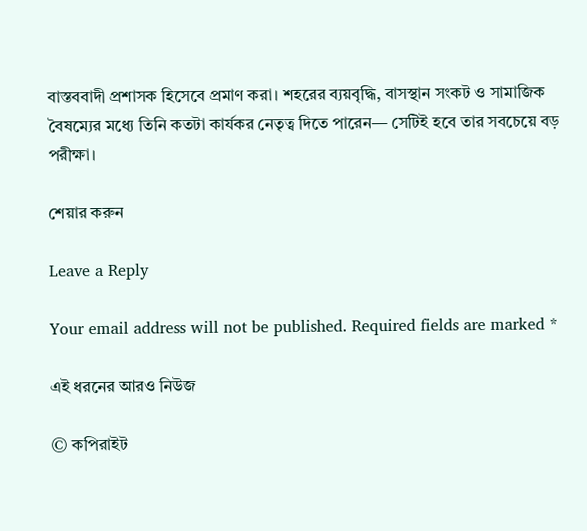বাস্তববাদী প্রশাসক হিসেবে প্রমাণ করা। শহরের ব্যয়বৃদ্ধি, বাসস্থান সংকট ও সামাজিক বৈষম্যের মধ্যে তিনি কতটা কার্যকর নেতৃত্ব দিতে পারেন— সেটিই হবে তার সবচেয়ে বড় পরীক্ষা।

শেয়ার করুন

Leave a Reply

Your email address will not be published. Required fields are marked *

এই ধরনের আরও নিউজ

© কপিরাইট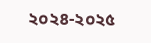২০২৪-২০২৫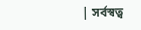| সর্বস্বত্ব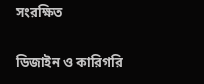সংরক্ষিত

ডিজাইন ও কারিগরি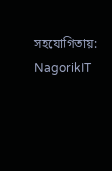সহযোগিতায়: NagorikIT